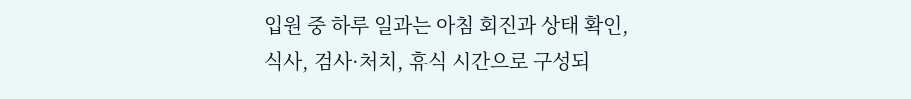입원 중 하루 일과는 아침 회진과 상태 확인, 식사, 검사·처치, 휴식 시간으로 구성되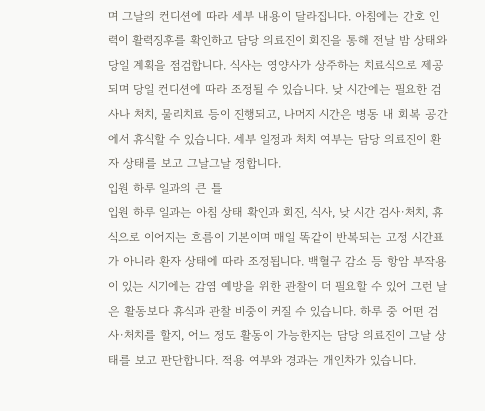며 그날의 컨디션에 따라 세부 내용이 달라집니다. 아침에는 간호 인력이 활력징후를 확인하고 담당 의료진이 회진을 통해 전날 밤 상태와 당일 계획을 점검합니다. 식사는 영양사가 상주하는 치료식으로 제공되며 당일 컨디션에 따라 조정될 수 있습니다. 낮 시간에는 필요한 검사나 처치, 물리치료 등이 진행되고, 나머지 시간은 병동 내 회복 공간에서 휴식할 수 있습니다. 세부 일정과 처치 여부는 담당 의료진이 환자 상태를 보고 그날그날 정합니다.
입원 하루 일과의 큰 틀
입원 하루 일과는 아침 상태 확인과 회진, 식사, 낮 시간 검사·처치, 휴식으로 이어지는 흐름이 기본이며 매일 똑같이 반복되는 고정 시간표가 아니라 환자 상태에 따라 조정됩니다. 백혈구 감소 등 항암 부작용이 있는 시기에는 감염 예방을 위한 관찰이 더 필요할 수 있어 그런 날은 활동보다 휴식과 관찰 비중이 커질 수 있습니다. 하루 중 어떤 검사·처치를 할지, 어느 정도 활동이 가능한지는 담당 의료진이 그날 상태를 보고 판단합니다. 적용 여부와 경과는 개인차가 있습니다.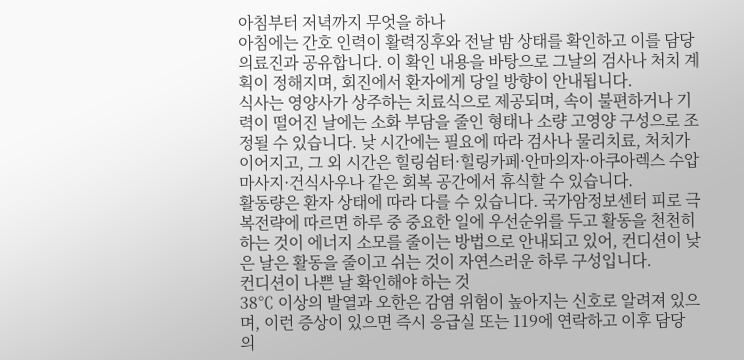아침부터 저녁까지 무엇을 하나
아침에는 간호 인력이 활력징후와 전날 밤 상태를 확인하고 이를 담당 의료진과 공유합니다. 이 확인 내용을 바탕으로 그날의 검사나 처치 계획이 정해지며, 회진에서 환자에게 당일 방향이 안내됩니다.
식사는 영양사가 상주하는 치료식으로 제공되며, 속이 불편하거나 기력이 떨어진 날에는 소화 부담을 줄인 형태나 소량 고영양 구성으로 조정될 수 있습니다. 낮 시간에는 필요에 따라 검사나 물리치료, 처치가 이어지고, 그 외 시간은 힐링쉼터·힐링카페·안마의자·아쿠아렉스 수압마사지·건식사우나 같은 회복 공간에서 휴식할 수 있습니다.
활동량은 환자 상태에 따라 다를 수 있습니다. 국가암정보센터 피로 극복전략에 따르면 하루 중 중요한 일에 우선순위를 두고 활동을 천천히 하는 것이 에너지 소모를 줄이는 방법으로 안내되고 있어, 컨디션이 낮은 날은 활동을 줄이고 쉬는 것이 자연스러운 하루 구성입니다.
컨디션이 나쁜 날 확인해야 하는 것
38℃ 이상의 발열과 오한은 감염 위험이 높아지는 신호로 알려져 있으며, 이런 증상이 있으면 즉시 응급실 또는 119에 연락하고 이후 담당 의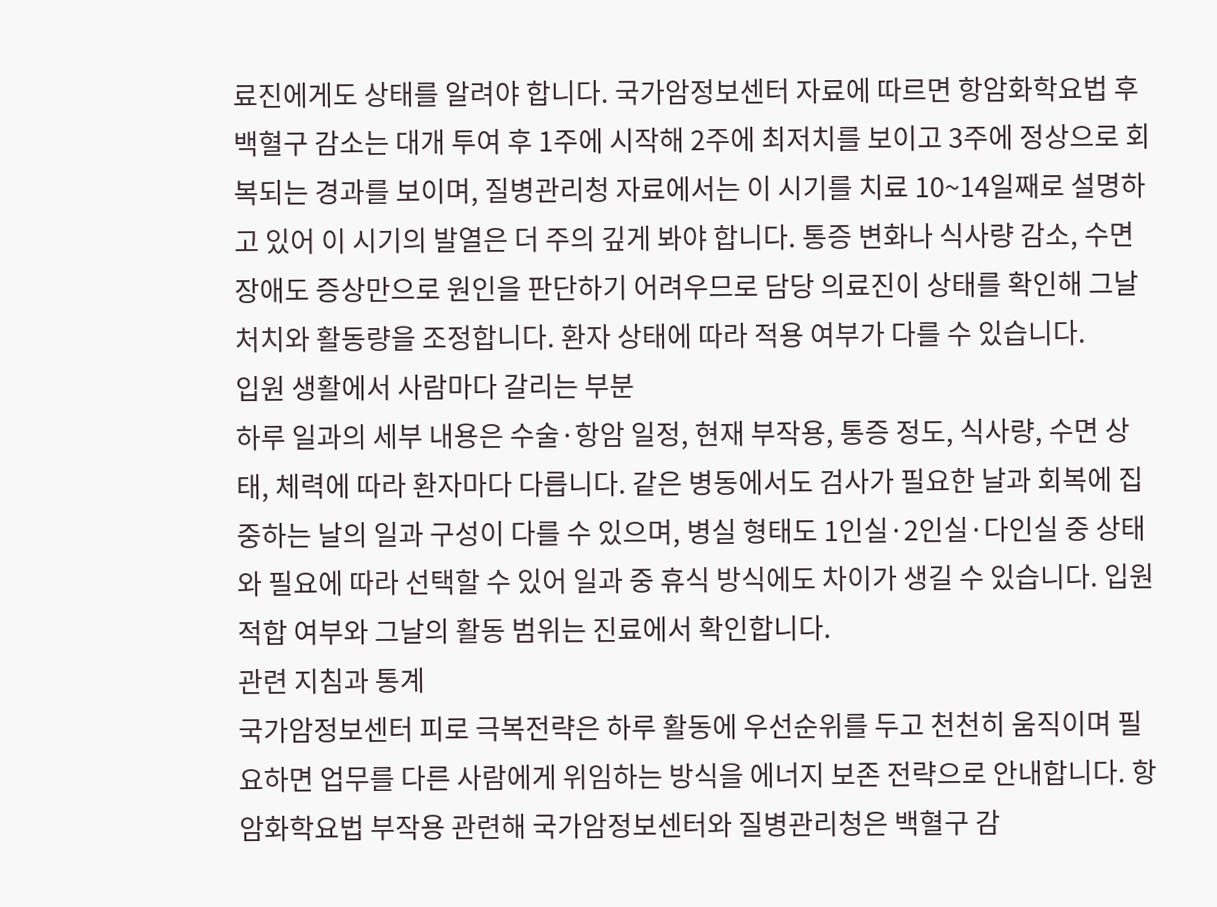료진에게도 상태를 알려야 합니다. 국가암정보센터 자료에 따르면 항암화학요법 후 백혈구 감소는 대개 투여 후 1주에 시작해 2주에 최저치를 보이고 3주에 정상으로 회복되는 경과를 보이며, 질병관리청 자료에서는 이 시기를 치료 10~14일째로 설명하고 있어 이 시기의 발열은 더 주의 깊게 봐야 합니다. 통증 변화나 식사량 감소, 수면장애도 증상만으로 원인을 판단하기 어려우므로 담당 의료진이 상태를 확인해 그날 처치와 활동량을 조정합니다. 환자 상태에 따라 적용 여부가 다를 수 있습니다.
입원 생활에서 사람마다 갈리는 부분
하루 일과의 세부 내용은 수술·항암 일정, 현재 부작용, 통증 정도, 식사량, 수면 상태, 체력에 따라 환자마다 다릅니다. 같은 병동에서도 검사가 필요한 날과 회복에 집중하는 날의 일과 구성이 다를 수 있으며, 병실 형태도 1인실·2인실·다인실 중 상태와 필요에 따라 선택할 수 있어 일과 중 휴식 방식에도 차이가 생길 수 있습니다. 입원 적합 여부와 그날의 활동 범위는 진료에서 확인합니다.
관련 지침과 통계
국가암정보센터 피로 극복전략은 하루 활동에 우선순위를 두고 천천히 움직이며 필요하면 업무를 다른 사람에게 위임하는 방식을 에너지 보존 전략으로 안내합니다. 항암화학요법 부작용 관련해 국가암정보센터와 질병관리청은 백혈구 감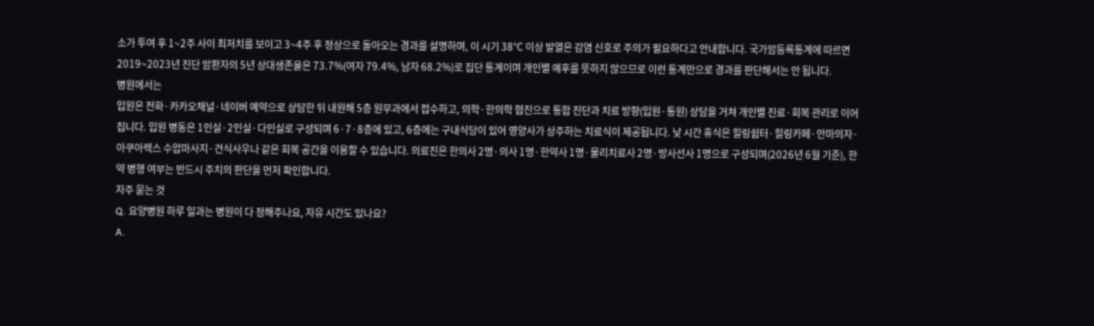소가 투여 후 1~2주 사이 최저치를 보이고 3~4주 후 정상으로 돌아오는 경과를 설명하며, 이 시기 38℃ 이상 발열은 감염 신호로 주의가 필요하다고 안내합니다. 국가암등록통계에 따르면 2019~2023년 진단 암환자의 5년 상대생존율은 73.7%(여자 79.4%, 남자 68.2%)로 집단 통계이며 개인별 예후를 뜻하지 않으므로 이런 통계만으로 경과를 판단해서는 안 됩니다.
병원에서는
입원은 전화·카카오채널·네이버 예약으로 상담한 뒤 내원해 5층 원무과에서 접수하고, 의학·한의학 협진으로 통합 진단과 치료 방향(입원·통원) 상담을 거쳐 개인별 진료·회복 관리로 이어집니다. 입원 병동은 1인실·2인실·다인실로 구성되며 6·7·8층에 있고, 6층에는 구내식당이 있어 영양사가 상주하는 치료식이 제공됩니다. 낮 시간 휴식은 힐링쉼터·힐링카페·안마의자·아쿠아렉스 수압마사지·건식사우나 같은 회복 공간을 이용할 수 있습니다. 의료진은 한의사 2명·의사 1명·한약사 1명·물리치료사 2명·방사선사 1명으로 구성되며(2026년 6월 기준), 한약 병행 여부는 반드시 주치의 판단을 먼저 확인합니다.
자주 묻는 것
Q. 요양병원 하루 일과는 병원이 다 정해주나요, 자유 시간도 있나요?
A.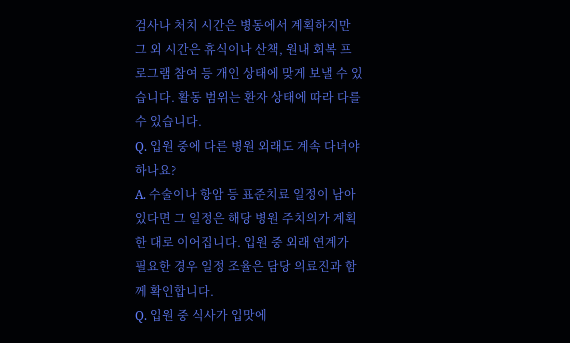검사나 처치 시간은 병동에서 계획하지만 그 외 시간은 휴식이나 산책, 원내 회복 프로그램 참여 등 개인 상태에 맞게 보낼 수 있습니다. 활동 범위는 환자 상태에 따라 다를 수 있습니다.
Q. 입원 중에 다른 병원 외래도 계속 다녀야 하나요?
A. 수술이나 항암 등 표준치료 일정이 남아 있다면 그 일정은 해당 병원 주치의가 계획한 대로 이어집니다. 입원 중 외래 연계가 필요한 경우 일정 조율은 담당 의료진과 함께 확인합니다.
Q. 입원 중 식사가 입맛에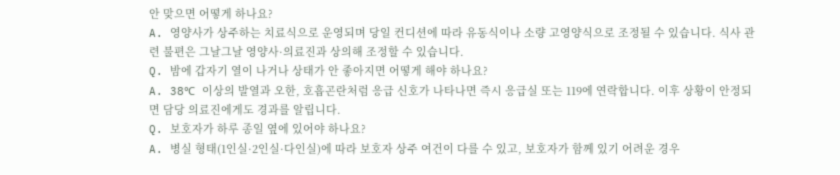안 맞으면 어떻게 하나요?
A. 영양사가 상주하는 치료식으로 운영되며 당일 컨디션에 따라 유동식이나 소량 고영양식으로 조정될 수 있습니다. 식사 관련 불편은 그날그날 영양사·의료진과 상의해 조정할 수 있습니다.
Q. 밤에 갑자기 열이 나거나 상태가 안 좋아지면 어떻게 해야 하나요?
A. 38℃ 이상의 발열과 오한, 호흡곤란처럼 응급 신호가 나타나면 즉시 응급실 또는 119에 연락합니다. 이후 상황이 안정되면 담당 의료진에게도 경과를 알립니다.
Q. 보호자가 하루 종일 옆에 있어야 하나요?
A. 병실 형태(1인실·2인실·다인실)에 따라 보호자 상주 여건이 다를 수 있고, 보호자가 함께 있기 어려운 경우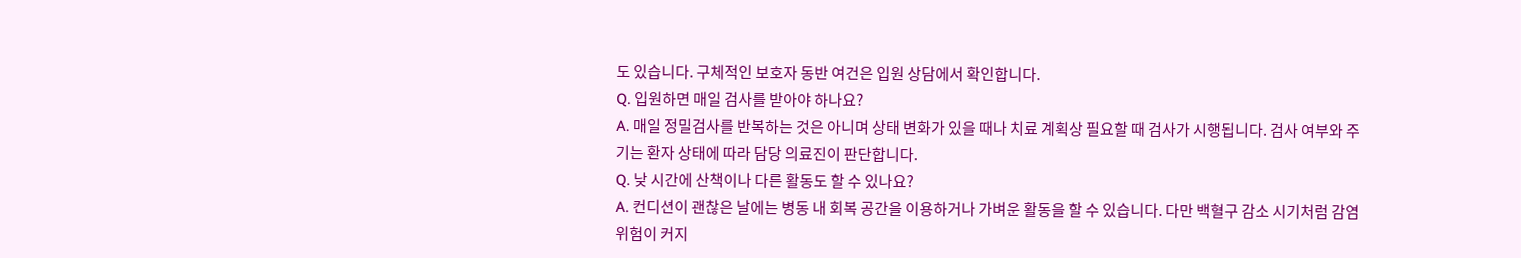도 있습니다. 구체적인 보호자 동반 여건은 입원 상담에서 확인합니다.
Q. 입원하면 매일 검사를 받아야 하나요?
A. 매일 정밀검사를 반복하는 것은 아니며 상태 변화가 있을 때나 치료 계획상 필요할 때 검사가 시행됩니다. 검사 여부와 주기는 환자 상태에 따라 담당 의료진이 판단합니다.
Q. 낮 시간에 산책이나 다른 활동도 할 수 있나요?
A. 컨디션이 괜찮은 날에는 병동 내 회복 공간을 이용하거나 가벼운 활동을 할 수 있습니다. 다만 백혈구 감소 시기처럼 감염 위험이 커지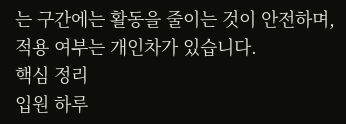는 구간에는 활동을 줄이는 것이 안전하며, 적용 여부는 개인차가 있습니다.
핵심 정리
입원 하루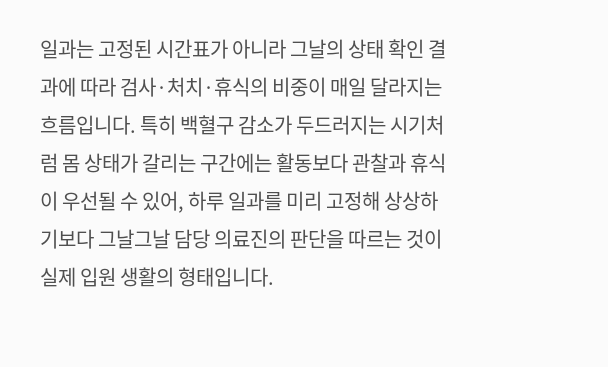일과는 고정된 시간표가 아니라 그날의 상태 확인 결과에 따라 검사·처치·휴식의 비중이 매일 달라지는 흐름입니다. 특히 백혈구 감소가 두드러지는 시기처럼 몸 상태가 갈리는 구간에는 활동보다 관찰과 휴식이 우선될 수 있어, 하루 일과를 미리 고정해 상상하기보다 그날그날 담당 의료진의 판단을 따르는 것이 실제 입원 생활의 형태입니다.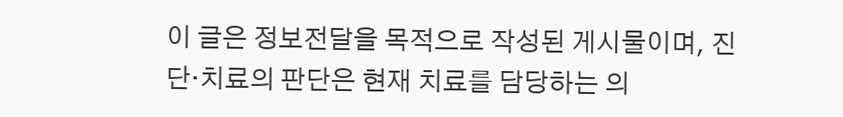이 글은 정보전달을 목적으로 작성된 게시물이며, 진단·치료의 판단은 현재 치료를 담당하는 의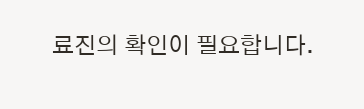료진의 확인이 필요합니다.